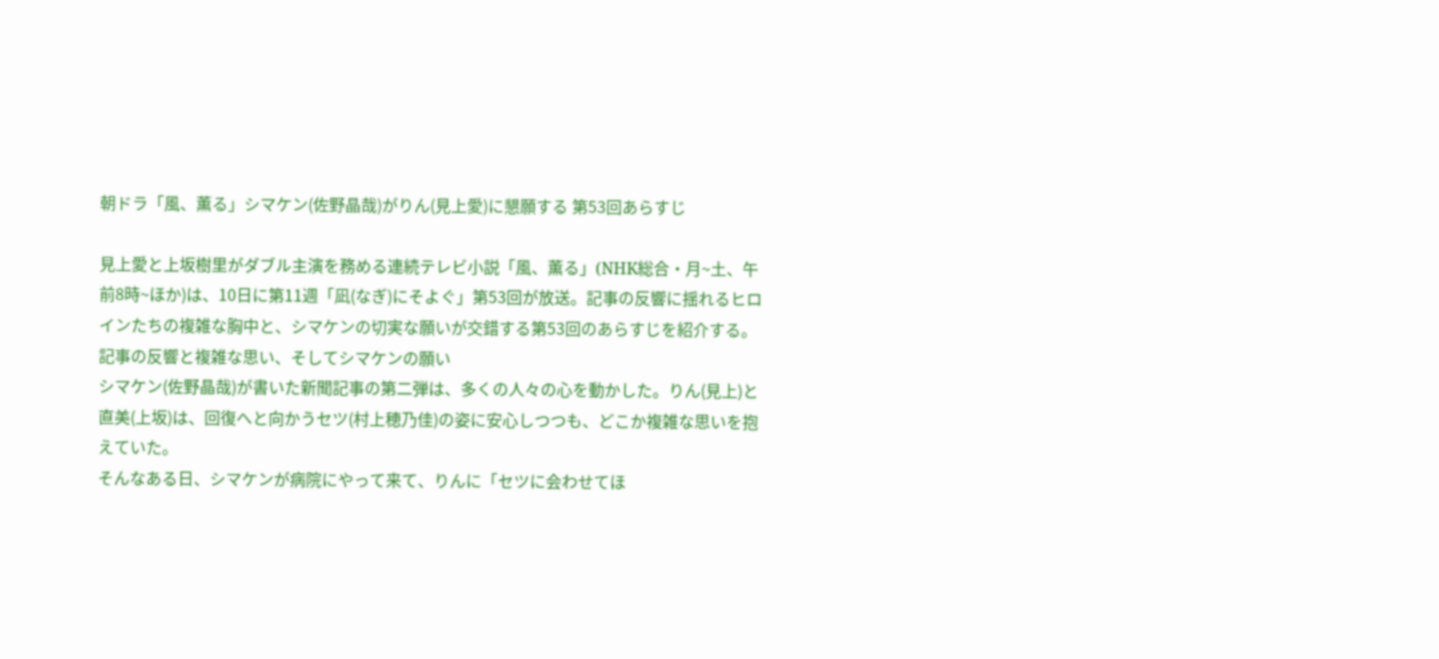朝ドラ「風、薫る」シマケン(佐野晶哉)がりん(見上愛)に懇願する 第53回あらすじ

見上愛と上坂樹里がダブル主演を務める連続テレビ小説「風、薫る」(NHK総合・月~土、午前8時~ほか)は、10日に第11週「凪(なぎ)にそよぐ」第53回が放送。記事の反響に揺れるヒロインたちの複雑な胸中と、シマケンの切実な願いが交錯する第53回のあらすじを紹介する。
記事の反響と複雑な思い、そしてシマケンの願い
シマケン(佐野晶哉)が書いた新聞記事の第二弾は、多くの人々の心を動かした。りん(見上)と直美(上坂)は、回復へと向かうセツ(村上穂乃佳)の姿に安心しつつも、どこか複雑な思いを抱えていた。
そんなある日、シマケンが病院にやって来て、りんに「セツに会わせてほ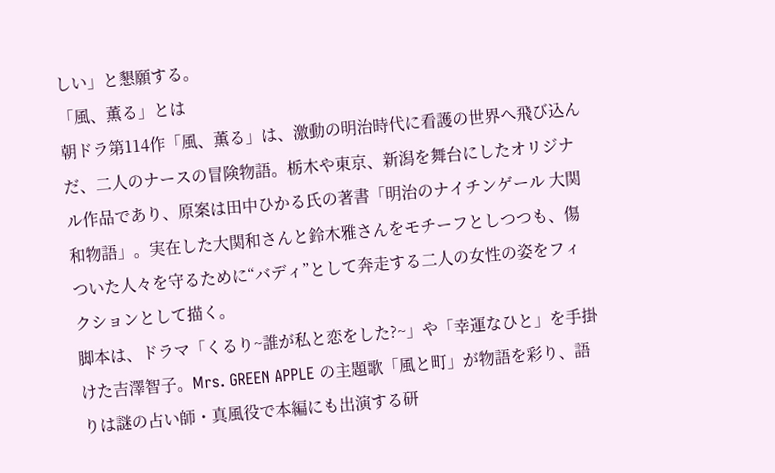しい」と懇願する。
「風、薫る」とは
朝ドラ第114作「風、薫る」は、激動の明治時代に看護の世界へ飛び込んだ、二人のナースの冒険物語。栃木や東京、新潟を舞台にしたオリジナル作品であり、原案は田中ひかる氏の著書「明治のナイチンゲール 大関和物語」。実在した大関和さんと鈴木雅さんをモチーフとしつつも、傷ついた人々を守るために“バディ”として奔走する二人の女性の姿をフィクションとして描く。
脚本は、ドラマ「くるり~誰が私と恋をした?~」や「幸運なひと」を手掛けた吉澤智子。Mrs. GREEN APPLE の主題歌「風と町」が物語を彩り、語りは謎の占い師・真風役で本編にも出演する研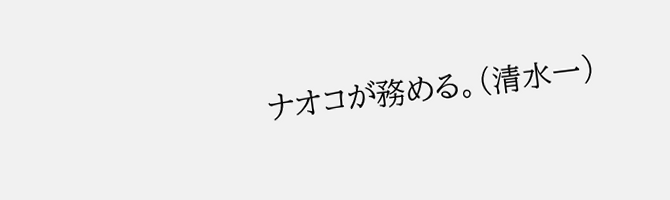ナオコが務める。(清水一)